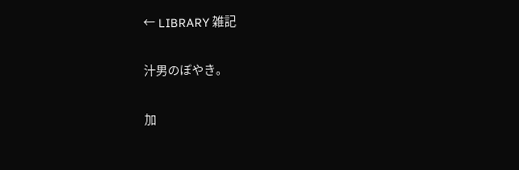← LIBRARY 雑記

汁男のぼやき。

加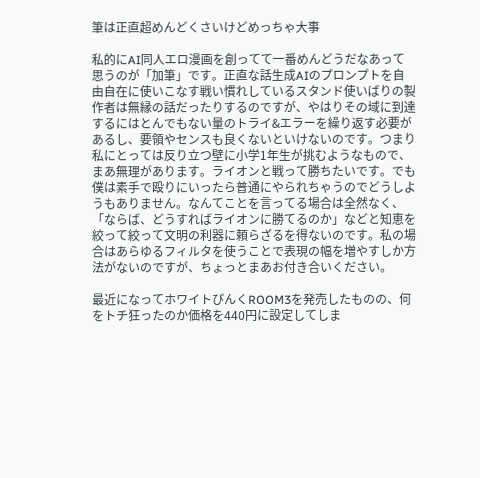筆は正直超めんどくさいけどめっちゃ大事

私的にAI同人エロ漫画を創ってて一番めんどうだなあって思うのが「加筆」です。正直な話生成AIのプロンプトを自由自在に使いこなす戦い慣れしているスタンド使いばりの製作者は無縁の話だったりするのですが、やはりその域に到達するにはとんでもない量のトライ&エラーを繰り返す必要があるし、要領やセンスも良くないといけないのです。つまり私にとっては反り立つ壁に小学1年生が挑むようなもので、まあ無理があります。ライオンと戦って勝ちたいです。でも僕は素手で殴りにいったら普通にやられちゃうのでどうしようもありません。なんてことを言ってる場合は全然なく、「ならば、どうすればライオンに勝てるのか」などと知恵を絞って絞って文明の利器に頼らざるを得ないのです。私の場合はあらゆるフィルタを使うことで表現の幅を増やすしか方法がないのですが、ちょっとまあお付き合いください。

最近になってホワイトぴんくROOM3を発売したものの、何をトチ狂ったのか価格を440円に設定してしま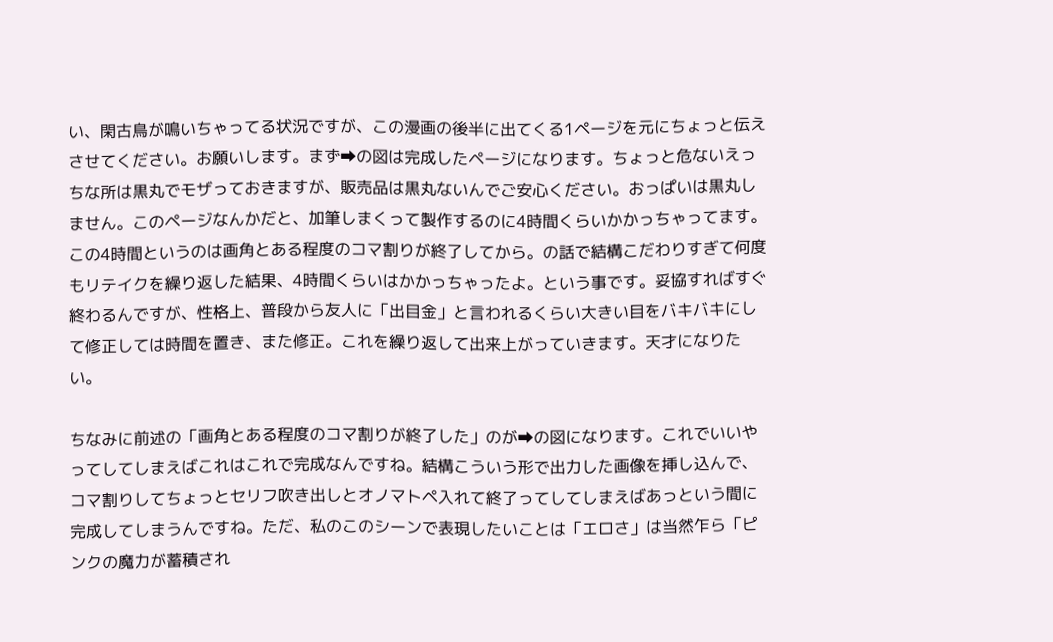い、閑古鳥が鳴いちゃってる状況ですが、この漫画の後半に出てくる1ページを元にちょっと伝えさせてください。お願いします。まず➡の図は完成したページになります。ちょっと危ないえっちな所は黒丸でモザっておきますが、販売品は黒丸ないんでご安心ください。おっぱいは黒丸しません。このページなんかだと、加筆しまくって製作するのに4時間くらいかかっちゃってます。この4時間というのは画角とある程度のコマ割りが終了してから。の話で結構こだわりすぎて何度もリテイクを繰り返した結果、4時間くらいはかかっちゃったよ。という事です。妥協すればすぐ終わるんですが、性格上、普段から友人に「出目金」と言われるくらい大きい目をバキバキにして修正しては時間を置き、また修正。これを繰り返して出来上がっていきます。天才になりたい。

ちなみに前述の「画角とある程度のコマ割りが終了した」のが➡の図になります。これでいいやってしてしまえばこれはこれで完成なんですね。結構こういう形で出力した画像を挿し込んで、コマ割りしてちょっとセリフ吹き出しとオノマトペ入れて終了ってしてしまえばあっという間に完成してしまうんですね。ただ、私のこのシーンで表現したいことは「エロさ」は当然乍ら「ピンクの魔力が蓄積され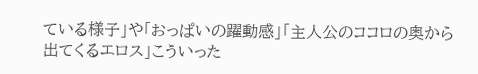ている様子」や「おっぱいの躍動感」「主人公のココロの奥から出てくるエロス」こういった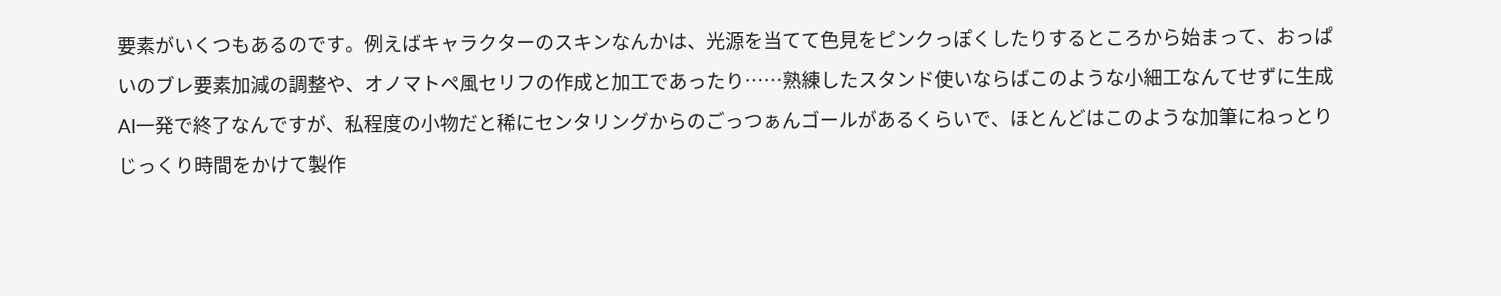要素がいくつもあるのです。例えばキャラクターのスキンなんかは、光源を当てて色見をピンクっぽくしたりするところから始まって、おっぱいのブレ要素加減の調整や、オノマトペ風セリフの作成と加工であったり……熟練したスタンド使いならばこのような小細工なんてせずに生成AI一発で終了なんですが、私程度の小物だと稀にセンタリングからのごっつぁんゴールがあるくらいで、ほとんどはこのような加筆にねっとりじっくり時間をかけて製作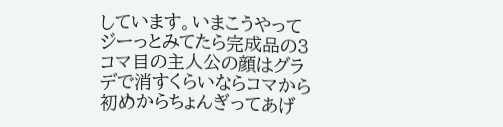しています。いまこうやってジーっとみてたら完成品の3コマ目の主人公の顔はグラデで消すくらいならコマから初めからちょんぎってあげ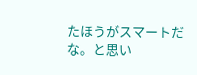たほうがスマートだな。と思い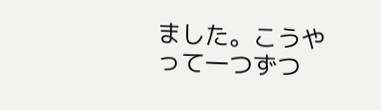ました。こうやって一つずつ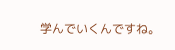学んでいくんですね。